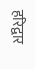हरिद्वार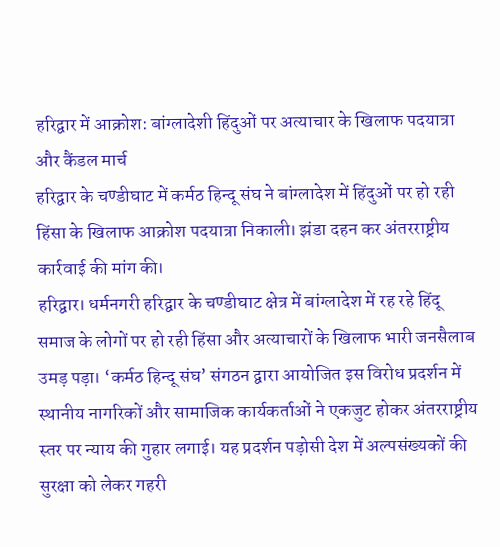हरिद्वार में आक्रोश: बांग्लादेशी हिंदुओं पर अत्याचार के खिलाफ पदयात्रा और कैंडल मार्च
हरिद्वार के चण्डीघाट में कर्मठ हिन्दू संघ ने बांग्लादेश में हिंदुओं पर हो रही हिंसा के खिलाफ आक्रोश पदयात्रा निकाली। झंडा दहन कर अंतरराष्ट्रीय कार्रवाई की मांग की।
हरिद्वार। धर्मनगरी हरिद्वार के चण्डीघाट क्षेत्र में बांग्लादेश में रह रहे हिंदू समाज के लोगों पर हो रही हिंसा और अत्याचारों के खिलाफ भारी जनसैलाब उमड़ पड़ा। ‘कर्मठ हिन्दू संघ’ संगठन द्वारा आयोजित इस विरोध प्रदर्शन में स्थानीय नागरिकों और सामाजिक कार्यकर्ताओं ने एकजुट होकर अंतरराष्ट्रीय स्तर पर न्याय की गुहार लगाई। यह प्रदर्शन पड़ोसी देश में अल्पसंख्यकों की सुरक्षा को लेकर गहरी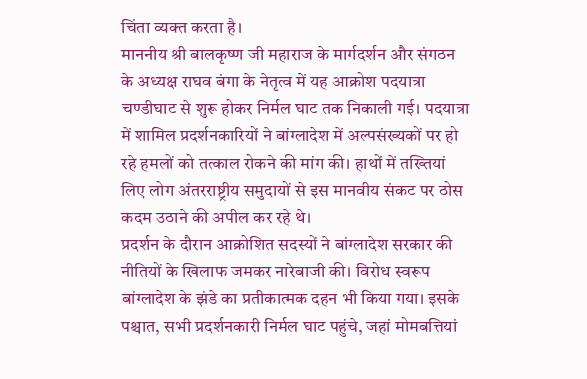चिंता व्यक्त करता है।
माननीय श्री बालकृष्ण जी महाराज के मार्गदर्शन और संगठन के अध्यक्ष राघव बंगा के नेतृत्व में यह आक्रोश पदयात्रा चण्डीघाट से शुरू होकर निर्मल घाट तक निकाली गई। पदयात्रा में शामिल प्रदर्शनकारियों ने बांग्लादेश में अल्पसंख्यकों पर हो रहे हमलों को तत्काल रोकने की मांग की। हाथों में तख्तियां लिए लोग अंतरराष्ट्रीय समुदायों से इस मानवीय संकट पर ठोस कदम उठाने की अपील कर रहे थे।
प्रदर्शन के दौरान आक्रोशित सदस्यों ने बांग्लादेश सरकार की नीतियों के खिलाफ जमकर नारेबाजी की। विरोध स्वरूप बांग्लादेश के झंडे का प्रतीकात्मक दहन भी किया गया। इसके पश्चात, सभी प्रदर्शनकारी निर्मल घाट पहुंचे, जहां मोमबत्तियां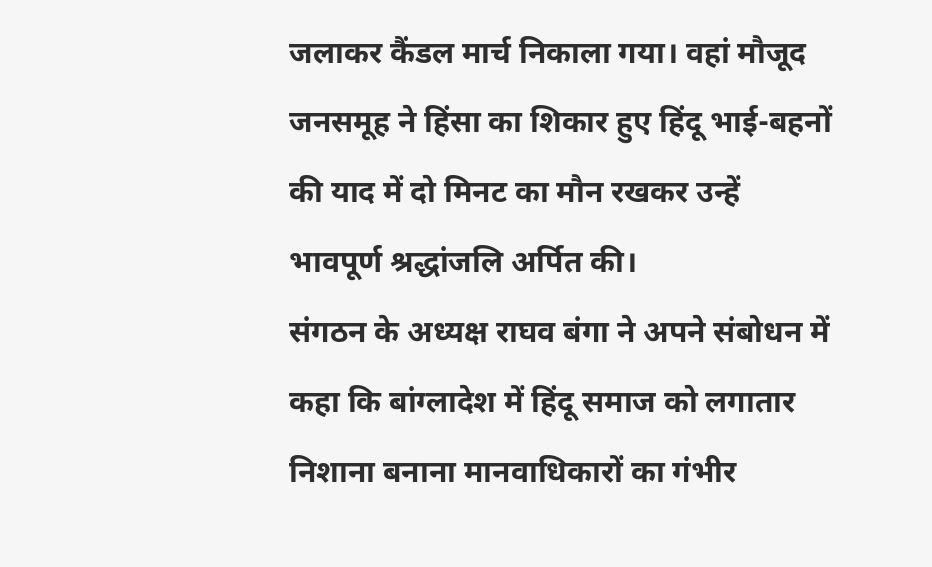जलाकर कैंडल मार्च निकाला गया। वहां मौजूद जनसमूह ने हिंसा का शिकार हुए हिंदू भाई-बहनों की याद में दो मिनट का मौन रखकर उन्हें भावपूर्ण श्रद्धांजलि अर्पित की।
संगठन के अध्यक्ष राघव बंगा ने अपने संबोधन में कहा कि बांग्लादेश में हिंदू समाज को लगातार निशाना बनाना मानवाधिकारों का गंभीर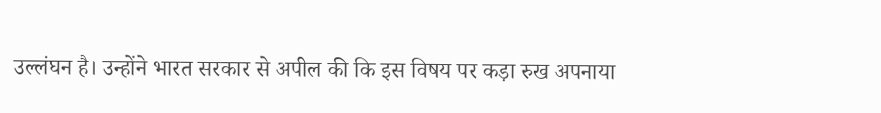उल्लंघन है। उन्होंने भारत सरकार से अपील की कि इस विषय पर कड़ा रुख अपनाया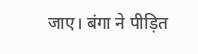जाए। बंगा ने पीड़ित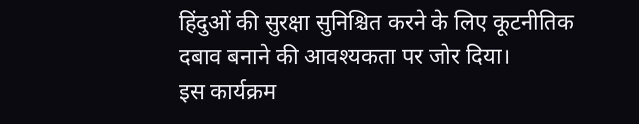हिंदुओं की सुरक्षा सुनिश्चित करने के लिए कूटनीतिक दबाव बनाने की आवश्यकता पर जोर दिया।
इस कार्यक्रम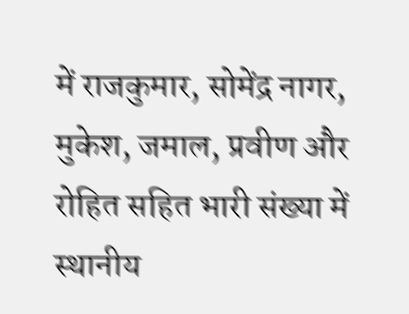में राजकुमार, सोमेंद्र नागर, मुकेश, जमाल, प्रवीण और रोहित सहित भारी संख्या में स्थानीय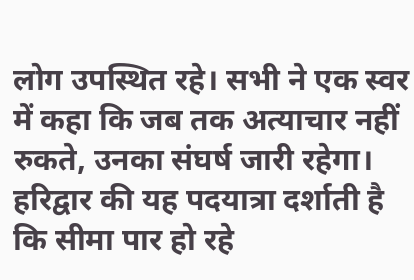लोग उपस्थित रहे। सभी ने एक स्वर में कहा कि जब तक अत्याचार नहीं रुकते, उनका संघर्ष जारी रहेगा। हरिद्वार की यह पदयात्रा दर्शाती है कि सीमा पार हो रहे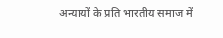अन्यायों के प्रति भारतीय समाज में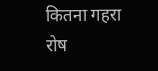कितना गहरा रोष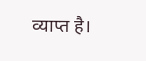व्याप्त है।